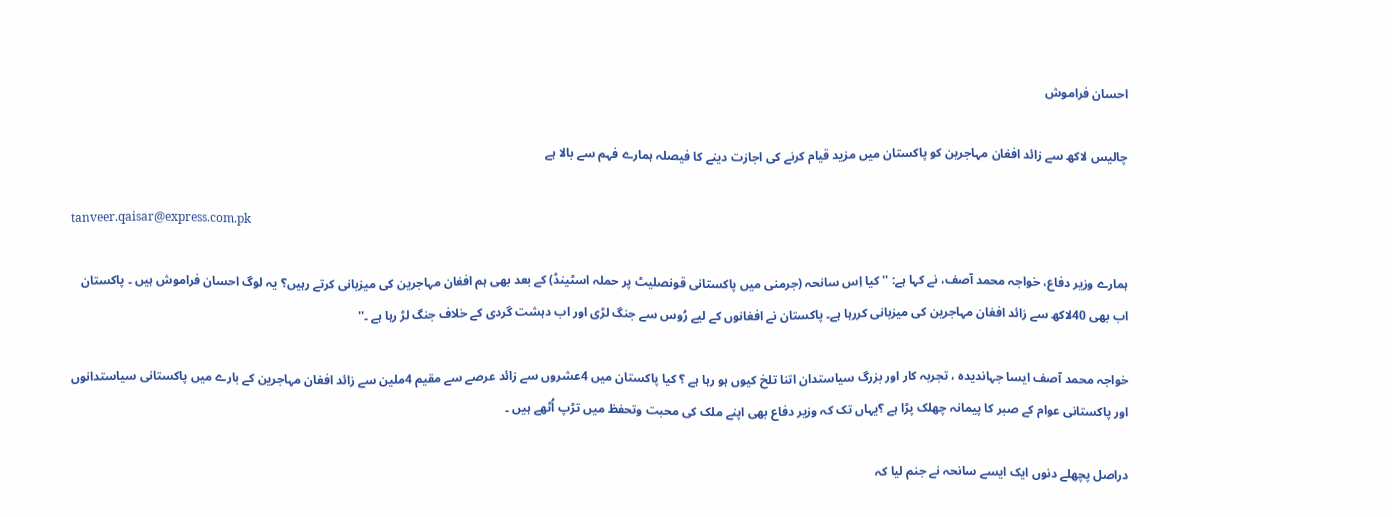احسان فراموش

چالیس لاکھ سے زائد افغان مہاجرین کو پاکستان میں مزید قیام کرنے کی اجازت دینے کا فیصلہ ہمارے فہم سے بالا ہے

tanveer.qaisar@express.com.pk

ہمارے وزیر دفاع، خواجہ محمد آصف، نے کہا ہے: '' کیا اِس سانحہ (جرمنی میں پاکستانی قونصلیٹ پر حملہ اسٹینڈ) کے بعد بھی ہم افغان مہاجرین کی میزبانی کرتے رہیں؟ یہ لوگ احسان فراموش ہیں ۔ پاکستان اب بھی 40لاکھ سے زائد افغان مہاجرین کی میزبانی کررہا ہے۔ پاکستان نے افغانوں کے لیے رُوس سے جنگ لڑی اور اب دہشت گردی کے خلاف جنگ لڑ رہا ہے ۔''

خواجہ محمد آصف ایسا جہاندیدہ ، تجربہ کار اور بزرگ سیاستدان اتنا تلخ کیوں ہو رہا ہے ؟ کیا پاکستان میں 4عشروں سے زائد عرصے سے مقیم 4ملین سے زائد افغان مہاجرین کے بارے میں پاکستانی سیاستدانوں اور پاکستانی عوام کے صبر کا پیمانہ چھلک پڑا ہے ؟یہاں تک کہ وزیر دفاع بھی اپنے ملک کی محبت وتحفظ میں تڑپ اُٹھے ہیں ۔

دراصل پچھلے دنوں ایک ایسے سانحہ نے جنم لیا کہ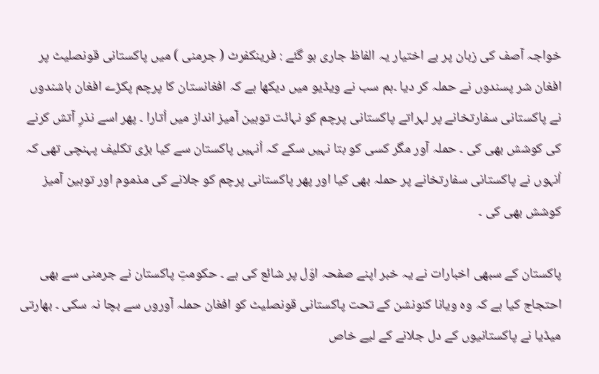خواجہ آصف کی زبان پر بے اختیار یہ الفاظ جاری ہو گئے : فرینکفرٹ ( جرمنی ) میں پاکستانی قونصلیٹ پر افغان شر پسندوں نے حملہ کر دیا ۔ہم سب نے ویڈیو میں دیکھا ہے کہ افغانستان کا پرچم پکڑے افغان باشندوں نے پاکستانی سفارتخانے پر لہراتے پاکستانی پرچم کو نہائت توہین آمیز انداز میں اُتارا ۔ پھر اسے نذرِ آتش کرنے کی کوشش بھی کی ۔ حملہ آور مگر کسی کو بتا نہیں سکے کہ اُنہیں پاکستان سے کیا بڑی تکلیف پہنچی تھی کہ اُنہوں نے پاکستانی سفارتخانے پر حملہ بھی کیا اور پھر پاکستانی پرچم کو جلانے کی مذموم اور توہین آمیز کوشش بھی کی ۔

پاکستان کے سبھی اخبارات نے یہ خبر اپنے صفحہ اوّل پر شائع کی ہے ۔ حکومتِ پاکستان نے جرمنی سے بھی احتجاج کیا ہے کہ وہ ویانا کنونشن کے تحت پاکستانی قونصلیٹ کو افغان حملہ آوروں سے بچا نہ سکی ۔ بھارتی میڈیا نے پاکستانیوں کے دل جلانے کے لیے خاص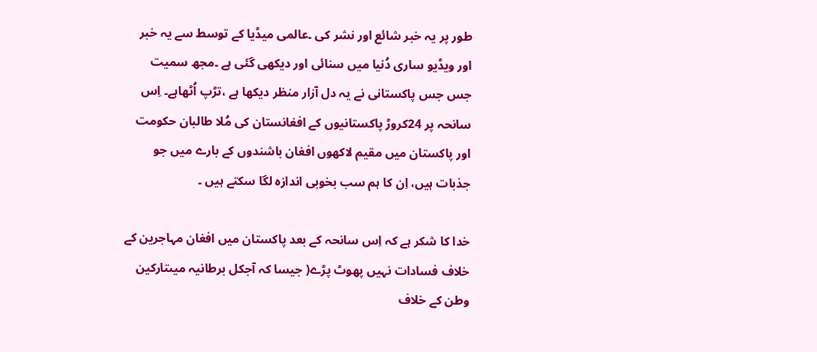طور پر یہ خبر شائع اور نشر کی ۔عالمی میڈیا کے توسط سے یہ خبر اور ویڈیو ساری دُنیا میں سنائی اور دیکھی گئی ہے ۔مجھ سمیت جس جس پاکستانی نے یہ دل آزار منظر دیکھا ہے ،تڑپ اُٹھاہے۔ اِس سانحہ پر 24کروڑ پاکستانیوں کے افغانستان کی مُلا طالبان حکومت اور پاکستان میں مقیم لاکھوں افغان باشندوں کے بارے میں جو جذبات ہیں، اِن کا ہم سب بخوبی اندازہ لگا سکتے ہیں ۔

خدا کا شکر ہے کہ اِس سانحہ کے بعد پاکستان میں افغان مہاجرین کے خلاف فسادات نہیں پھوٹ پڑے( جیسا کہ آجکل برطانیہ میںتارکین وطن کے خلاف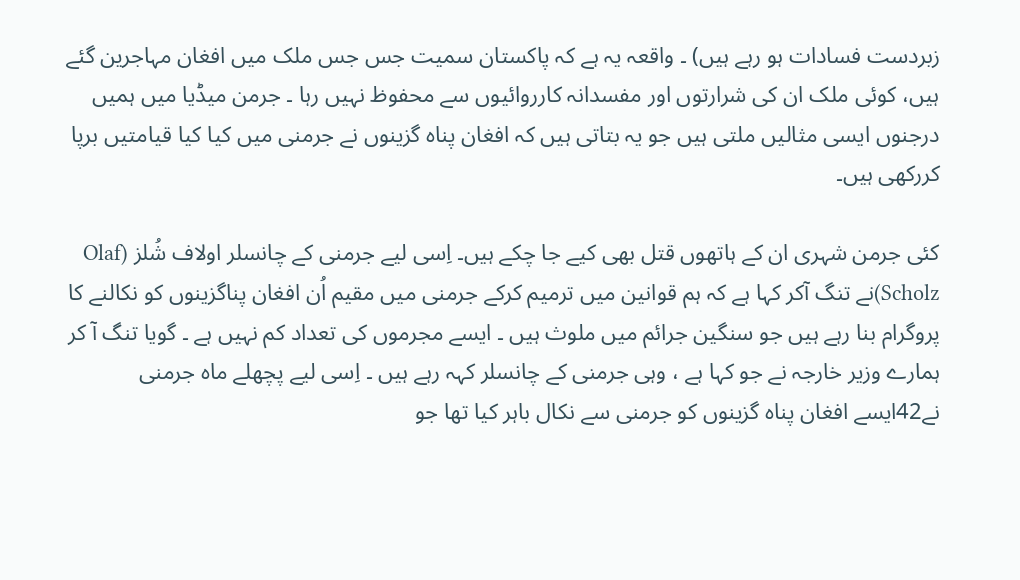زبردست فسادات ہو رہے ہیں) ۔ واقعہ یہ ہے کہ پاکستان سمیت جس جس ملک میں افغان مہاجرین گئے ہیں، کوئی ملک ان کی شرارتوں اور مفسدانہ کارروائیوں سے محفوظ نہیں رہا ۔ جرمن میڈیا میں ہمیں درجنوں ایسی مثالیں ملتی ہیں جو یہ بتاتی ہیں کہ افغان پناہ گزینوں نے جرمنی میں کیا کیا قیامتیں برپا کررکھی ہیں۔

کئی جرمن شہری ان کے ہاتھوں قتل بھی کیے جا چکے ہیں۔ اِسی لیے جرمنی کے چانسلر اولاف شُلز (Olaf Scholz)نے تنگ آکر کہا ہے کہ ہم قوانین میں ترمیم کرکے جرمنی میں مقیم اُن افغان پناگزینوں کو نکالنے کا پروگرام بنا رہے ہیں جو سنگین جرائم میں ملوث ہیں ۔ ایسے مجرموں کی تعداد کم نہیں ہے ۔ گویا تنگ آ کر ہمارے وزیر خارجہ نے جو کہا ہے ، وہی جرمنی کے چانسلر کہہ رہے ہیں ۔ اِسی لیے پچھلے ماہ جرمنی نے42ایسے افغان پناہ گزینوں کو جرمنی سے نکال باہر کیا تھا جو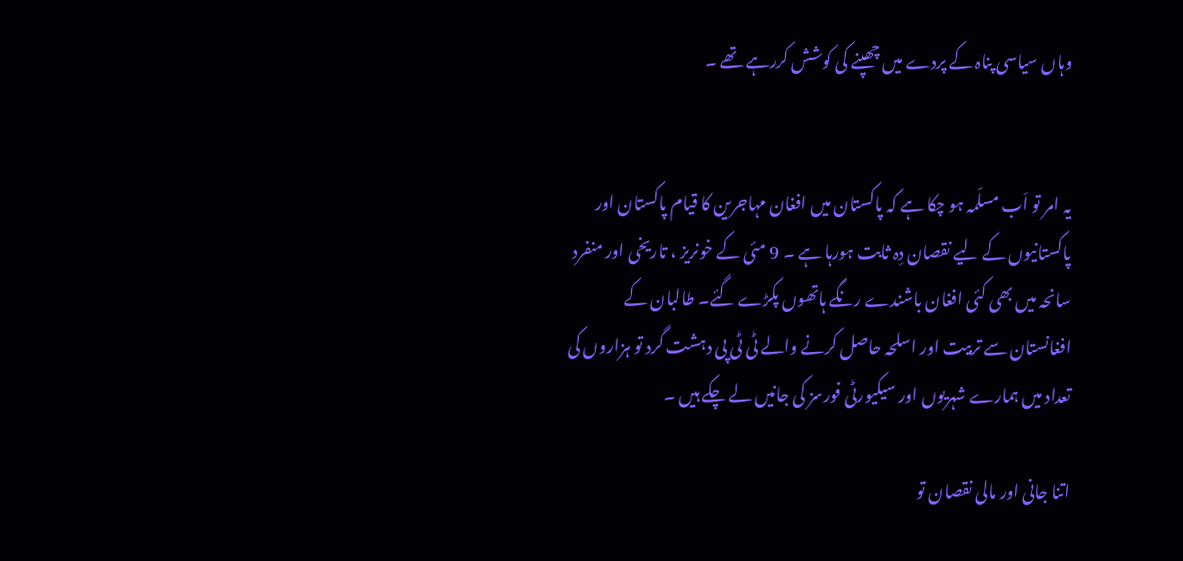وہاں سیاسی پناہ کے پردے میں چھپنے کی کوشش کررہے تھے ۔


یہ امر تو اَب مسلّمہ ہو چکا ہے کہ پاکستان میں افغان مہاجرین کا قیام پاکستان اور پاکستانیوں کے لیے نقصان دِہ ثابت ہورہا ہے ۔ 9 مئی کے خونریز ، تاریخی اور منفرد سانحہ میں بھی کئی افغان باشندے رنگے ہاتھوں پکڑے گئے۔ طالبان کے افغانستان سے تربیت اور اسلحہ حاصل کرنے والے ٹی ٹی پی دہشت گرد تو ہزاروں کی تعداد میں ہمارے شہریوں اور سیکیورٹی فورسز کی جانیں لے چکے ہیں ۔

اتنا جانی اور مالی نقصان تو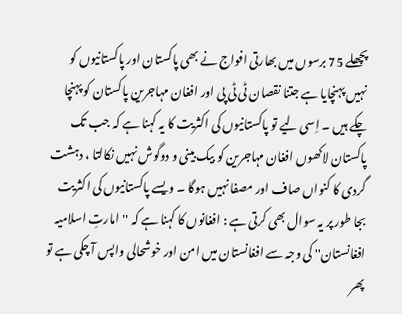پچھلے 75 برسوں میں بھارتی افواج نے بھی پاکستان اور پاکستانیوں کو نہیں پہنچایا ہے جتنا نقصان ٹی ٹی پی اور افغان مہاجرین پاکستان کو پہنچا چکے ہیں ۔ اِسی لیے تو پاکستانیوں کی اکثریت کا یہ کہنا ہے کہ جب تک پاکستان لاکھوں افغان مہاجرین کو بیک بینی و دوگوش نہیں نکالتا ، دہشت گردی کا کنواں صاف اور مصفا نہیں ہوگا ۔ ویسے پاکستانیوں کی اکثریت بجا طور پر یہ سوال بھی کرتی ہے : افغانوں کا کہنا ہے کہ ''امارتِ اسلامیہ افغانستان'' کی وجہ سے افغانستان میں امن اور خوشحالی واپس آ چکی ہے تو پھر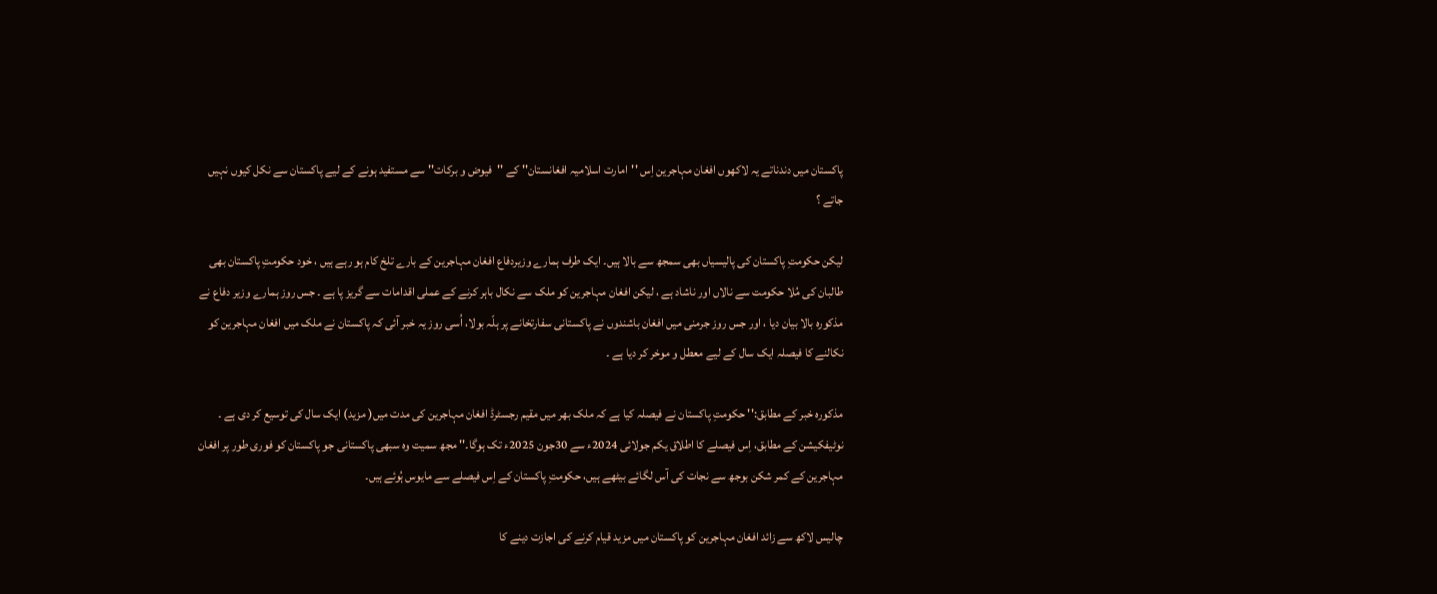پاکستان میں دندناتے یہ لاکھوں افغان مہاجرین اِس ''امارت اسلامیہ افغانستان'' کے ''فیوض و برکات'' سے مستفید ہونے کے لیے پاکستان سے نکل کیوں نہیں جاتے ؟

لیکن حکومتِ پاکستان کی پالیسیاں بھی سمجھ سے بالا ہیں۔ ایک طرف ہمارے وزیردفاع افغان مہاجرین کے بارے تلخ کام ہو رہے ہیں ، خود حکومتِ پاکستان بھی طالبان کی مُلا حکومت سے نالاں اور ناشاد ہے ، لیکن افغان مہاجرین کو ملک سے نکال باہر کرنے کے عملی اقدامات سے گریز پا ہے ۔ جس روز ہمارے وزیر دفاع نے مذکورہ بالا بیان دیا ، اور جس روز جرمنی میں افغان باشندوں نے پاکستانی سفارتخانے پر ہلّہ بولا، اُسی روز یہ خبر آئی کہ پاکستان نے ملک میں افغان مہاجرین کو نکالنے کا فیصلہ ایک سال کے لیے معطل و موخر کر دیا ہے ۔

مذکورہ خبر کے مطابق:'' حکومتِ پاکستان نے فیصلہ کیا ہے کہ ملک بھر میں مقیم رجسٹرڈ افغان مہاجرین کی مدت میں( مزید) ایک سال کی توسیع کر دی ہے ۔ نوٹیفکیشن کے مطابق، اِس فیصلے کا اطلاق یکم جولائی 2024ء سے 30جون 2025ء تک ہوگا۔'' مجھ سمیت وہ سبھی پاکستانی جو پاکستان کو فوری طور پر افغان مہاجرین کے کمر شکن بوجھ سے نجات کی آس لگائے بیٹھے ہیں، حکومتِ پاکستان کے اِس فیصلے سے مایوس ہُوئے ہیں۔

چالیس لاکھ سے زائد افغان مہاجرین کو پاکستان میں مزید قیام کرنے کی اجازت دینے کا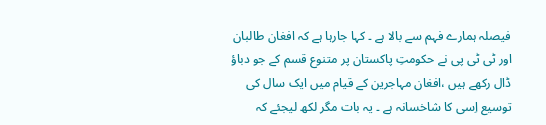فیصلہ ہمارے فہم سے بالا ہے ۔ کہا جارہا ہے کہ افغان طالبان اور ٹی ٹی پی نے حکومتِ پاکستان پر متنوع قسم کے جو دباؤ ڈال رکھے ہیں ،افغان مہاجرین کے قیام میں ایک سال کی توسیع اِسی کا شاخسانہ ہے ۔ یہ بات مگر لکھ لیجئے کہ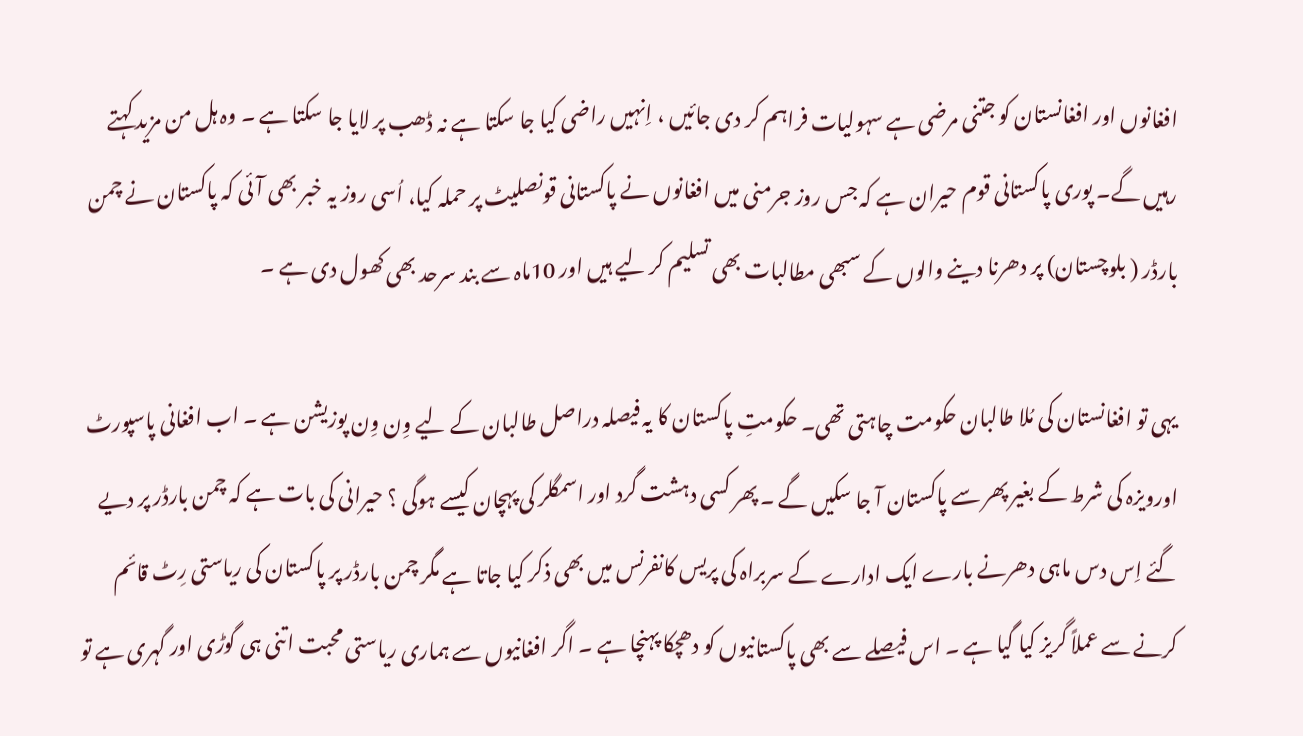افغانوں اور افغانستان کو جتنی مرضی ہے سہولیات فراہم کر دی جائیں ، اِنہیں راضی کیا جا سکتا ہے نہ ڈھب پر لایا جا سکتا ہے ۔ وہ ہل من مزید کہتے رہیں گے۔ پوری پاکستانی قوم حیران ہے کہ جس روز جرمنی میں افغانوں نے پاکستانی قونصلیٹ پر حملہ کیا، اُسی روز یہ خبر بھی آئی کہ پاکستان نے چمن بارڈر ( بلوچستان) پر دھرنا دینے والوں کے سبھی مطالبات بھی تسلیم کر لیے ہیں اور 10ماہ سے بند سرحد بھی کھول دی ہے ۔

یہی تو افغانستان کی مُلا طالبان حکومت چاہتی تھی۔ حکومتِ پاکستان کا یہ فیصلہ دراصل طالبان کے لیے وِن وِن پوزیشن ہے ۔ اب افغانی پاسپورٹ اورویزہ کی شرط کے بغیر پھر سے پاکستان آ جا سکیں گے ۔ پھر کسی دہشت گرد اور اسمگلر کی پہچان کیسے ہوگی ؟ حیرانی کی بات ہے کہ چمن بارڈر پر دیے گئے اِس دس ماہی دھرنے بارے ایک ادارے کے سربراہ کی پریس کانفرنس میں بھی ذکر کیا جاتا ہے مگر چمن بارڈر پر پاکستان کی ریاستی رِٹ قائم کرنے سے عملاً گریز کیا گیا ہے ۔ اس فیصلے سے بھی پاکستانیوں کو دھچکا پہنچا ہے ۔ اگر افغانیوں سے ہماری ریاستی محبت اتنی ہی گوڑی اور گہری ہے تو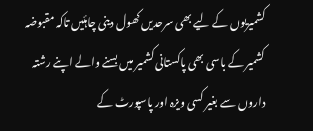کشمیریوں کے لیے بھی سرحدیں کھول دینی چاہئیں تاکہ مقبوضہ کشمیر کے باسی بھی پاکستانی کشمیر میں بسنے والے اپنے رشتہ داروں سے بغیر کسی ویزہ اور پاسپورٹ کے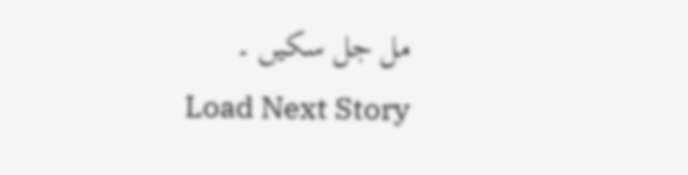مل جل سکیں ۔
Load Next Story